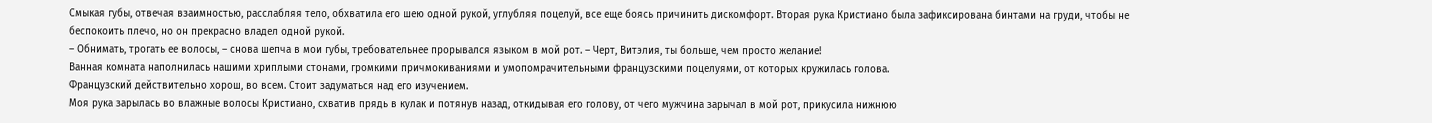Смыкая губы, отвечая взаимностью, расслабляя тело, обхватила его шею одной рукой, углубляя поцелуй, все еще боясь причинить дискомфорт. Вторая рука Кристиано была зафиксирована бинтами на груди, чтобы не беспокоить плечо, но он прекрасно владел одной рукой.
– Обнимать, трогать ее волосы, – снова шепча в мои губы, требовательнее прорывался языком в мой рот. – Черт, Витэлия, ты больше, чем просто желание!
Ванная комната наполнилась нашими хриплыми стонами, громкими причмокиваниями и умопомрачительными французскими поцелуями, от которых кружилась голова.
Французский действительно хорош, во всем. Стоит задуматься над его изучением.
Моя рука зарылась во влажные волосы Кристиано, схватив прядь в кулак и потянув назад, откидывая его голову, от чего мужчина зарычал в мой рот, прикусила нижнюю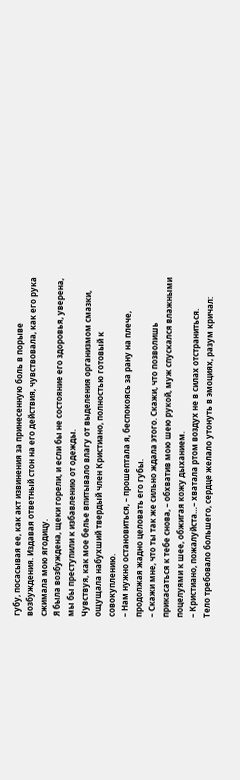губу, посасывая ее, как акт извинения за принесенную боль в порыве возбуждения. Издавая ответный стон на его действия, чувствовала, как его рука сжимала мою ягодицу.
Я была возбуждена, щеки горели, и если бы не состояние его здоровья, уверена, мы бы преступили к избавлению от одежды.
Чувствуя, как мое белье впитывало влагу от выделения организмом смазки, ощущала набухший твердый член Кристиано, полностью готовый к совокуплению.
– Нам нужно остановиться, – прошептала я, беспокоясь за рану на плече, продолжая жадно целовать его губы.
– Скажи мне, что ты так же сильно ждала этого. Скажи, что позволишь прикасаться к тебе снова, – обхватив мою шею рукой, муж спускался влажными поцелуями к шее, обжигая кожу дыханием.
– Кристиано, пожалуйста…– хватала ртом воздух не в силах отстраниться.
Тело требовало большего, сердце желало утонуть в эмоциях, разум кричал: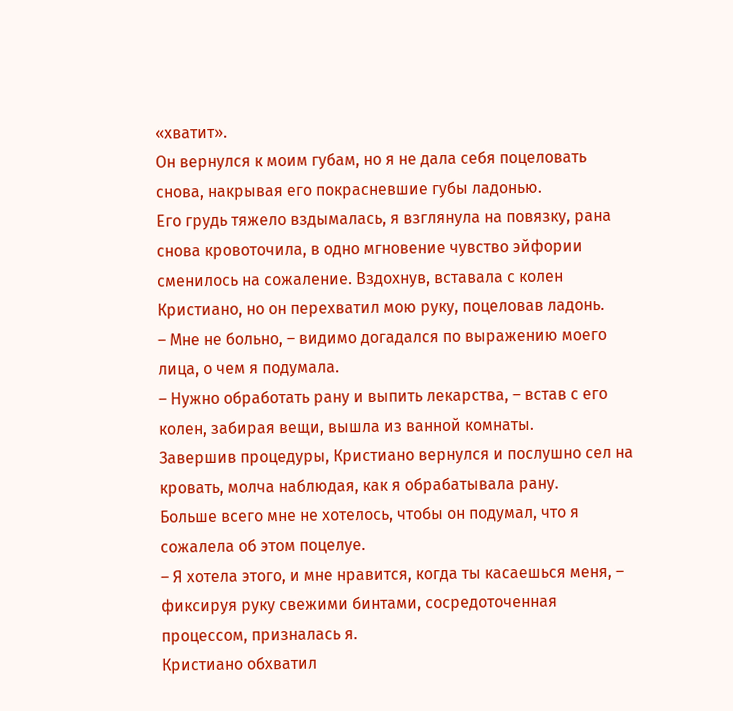«хватит».
Он вернулся к моим губам, но я не дала себя поцеловать снова, накрывая его покрасневшие губы ладонью.
Его грудь тяжело вздымалась, я взглянула на повязку, рана снова кровоточила, в одно мгновение чувство эйфории сменилось на сожаление. Вздохнув, вставала с колен Кристиано, но он перехватил мою руку, поцеловав ладонь.
– Мне не больно, – видимо догадался по выражению моего лица, о чем я подумала.
– Нужно обработать рану и выпить лекарства, – встав с его колен, забирая вещи, вышла из ванной комнаты.
Завершив процедуры, Кристиано вернулся и послушно сел на кровать, молча наблюдая, как я обрабатывала рану.
Больше всего мне не хотелось, чтобы он подумал, что я сожалела об этом поцелуе.
– Я хотела этого, и мне нравится, когда ты касаешься меня, – фиксируя руку свежими бинтами, сосредоточенная процессом, призналась я.
Кристиано обхватил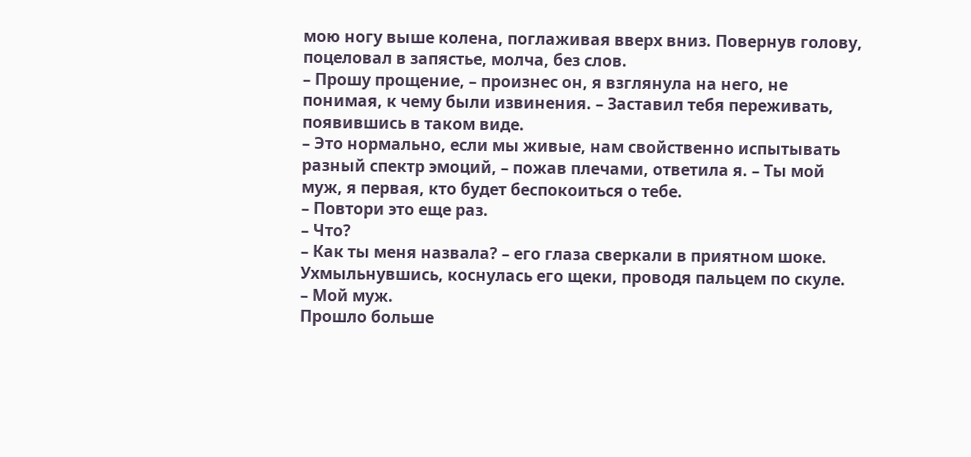мою ногу выше колена, поглаживая вверх вниз. Повернув голову, поцеловал в запястье, молча, без слов.
– Прошу прощение, – произнес он, я взглянула на него, не понимая, к чему были извинения. – Заставил тебя переживать, появившись в таком виде.
– Это нормально, если мы живые, нам свойственно испытывать разный спектр эмоций, – пожав плечами, ответила я. – Ты мой муж, я первая, кто будет беспокоиться о тебе.
– Повтори это еще раз.
– Что?
– Как ты меня назвала? – его глаза сверкали в приятном шоке.
Ухмыльнувшись, коснулась его щеки, проводя пальцем по скуле.
– Мой муж.
Прошло больше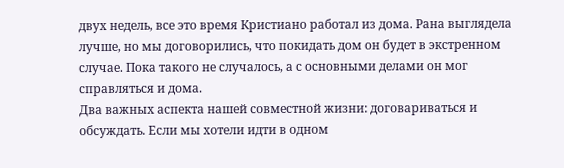двух недель, все это время Кристиано работал из дома. Рана выглядела лучше, но мы договорились, что покидать дом он будет в экстренном случае. Пока такого не случалось, а с основными делами он мог справляться и дома.
Два важных аспекта нашей совместной жизни: договариваться и обсуждать. Если мы хотели идти в одном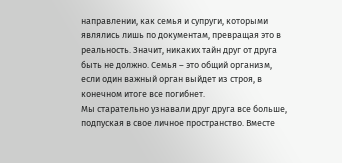направлении, как семья и супруги, которыми являлись лишь по документам, превращая это в реальность. Значит, никаких тайн друг от друга быть не должно. Семья – это общий организм, если один важный орган выйдет из строя, в конечном итоге все погибнет.
Мы старательно узнавали друг друга все больше, подпуская в свое личное пространство. Вместе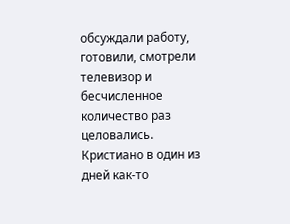обсуждали работу, готовили, смотрели телевизор и бесчисленное количество раз целовались. Кристиано в один из дней как-то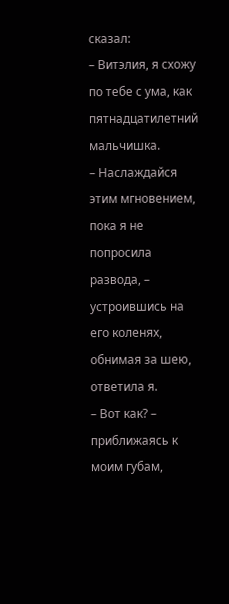сказал:
– Витэлия, я схожу по тебе с ума, как пятнадцатилетний мальчишка.
– Наслаждайся этим мгновением, пока я не попросила развода, – устроившись на его коленях, обнимая за шею, ответила я.
– Вот как? – приближаясь к моим губам,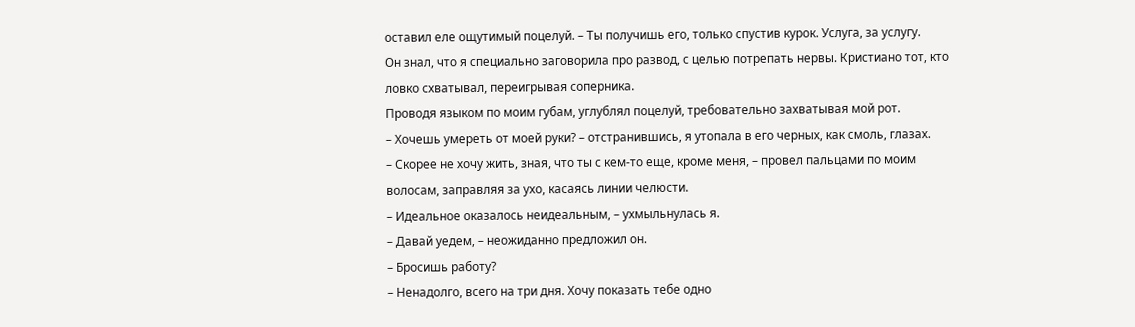оставил еле ощутимый поцелуй. – Ты получишь его, только спустив курок. Услуга, за услугу.
Он знал, что я специально заговорила про развод, с целью потрепать нервы. Кристиано тот, кто ловко схватывал, переигрывая соперника.
Проводя языком по моим губам, углублял поцелуй, требовательно захватывая мой рот.
– Хочешь умереть от моей руки? – отстранившись, я утопала в его черных, как смоль, глазах.
– Скорее не хочу жить, зная, что ты с кем-то еще, кроме меня, – провел пальцами по моим волосам, заправляя за ухо, касаясь линии челюсти.
– Идеальное оказалось неидеальным, – ухмыльнулась я.
– Давай уедем, – неожиданно предложил он.
– Бросишь работу?
– Ненадолго, всего на три дня. Хочу показать тебе одно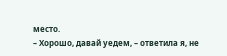место.
– Хорошо, давай уедем, – ответила я, не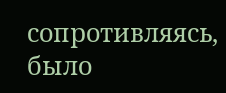сопротивляясь, было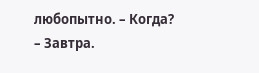любопытно. – Когда?
– Завтра.